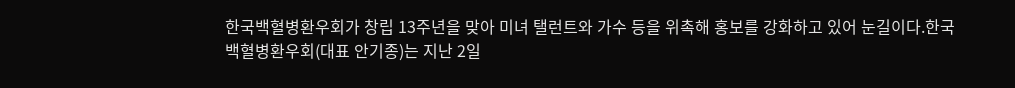한국백혈병환우회가 창립 13주년을 맞아 미녀 탤런트와 가수 등을 위촉해 홍보를 강화하고 있어 눈길이다.한국백혈병환우회(대표 안기종)는 지난 2일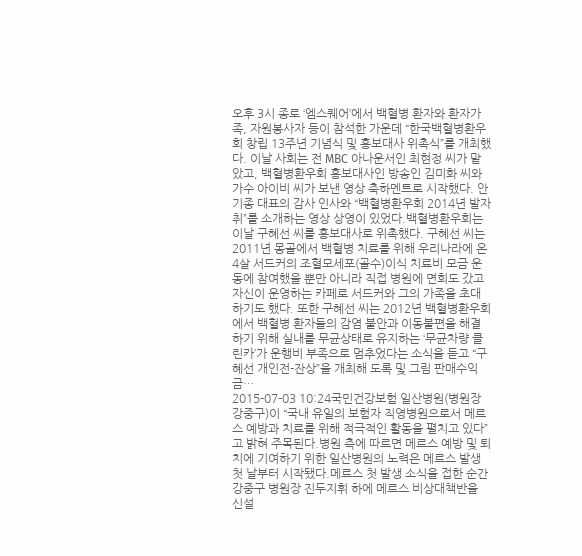오후 3시 종로 ‘엠스퀘어’에서 백혈병 환자와 환자가족, 자원봉사자 등이 참석한 가운데 “한국백혈병환우회 창립 13주년 기념식 및 홍보대사 위촉식”를 개최했다. 이날 사회는 전 MBC 아나운서인 최현정 씨가 맡았고, 백혈병환우회 홍보대사인 방송인 김미화 씨와 가수 아이비 씨가 보낸 영상 축하멘트로 시작했다. 안기종 대표의 감사 인사와 “백혈병환우회 2014년 발자취”를 소개하는 영상 상영이 있었다.백혈병환우회는 이날 구혜선 씨를 홍보대사로 위촉했다. 구혜선 씨는 2011년 몽골에서 백혈병 치료를 위해 우리나라에 온 4살 서드커의 조혈모세포(골수)이식 치료비 모금 운동에 참여했을 뿐만 아니라 직접 병원에 면회도 갔고 자신이 운영하는 카페로 서드커와 그의 가족을 초대하기도 했다. 또한 구혜선 씨는 2012년 백혈병환우회에서 백혈병 환자들의 감염 불안과 이동불편을 해결하기 위해 실내를 무균상태로 유지하는 ‘무균차량 클린카’가 운행비 부족으로 멈추었다는 소식을 듣고 “구혜선 개인전-잔상”을 개최해 도록 및 그림 판매수익금…
2015-07-03 10:24국민건강보험 일산병원(병원장 강중구)이 “국내 유일의 보험자 직영병원으로서 메르스 예방과 치료를 위해 적극적인 활동을 펼치고 있다”고 밝혀 주목된다.병원 측에 따르면 메르스 예방 및 퇴치에 기여하기 위한 일산병원의 노력은 메르스 발생 첫 날부터 시작됐다.메르스 첫 발생 소식을 접한 순간 강중구 병원장 진두지휘 하에 메르스 비상대책반을 신설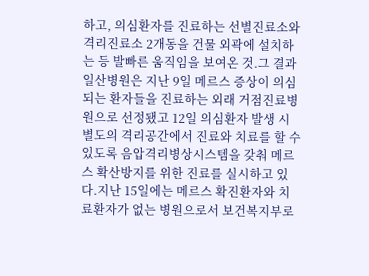하고, 의심환자를 진료하는 선별진료소와 격리진료소 2개동을 건물 외곽에 설치하는 등 발빠른 움직임을 보여온 것.그 결과 일산병원은 지난 9일 메르스 증상이 의심되는 환자들을 진료하는 외래 거점진료병원으로 선정됐고 12일 의심환자 발생 시 별도의 격리공간에서 진료와 치료를 할 수 있도록 음압격리병상시스템을 갖춰 메르스 확산방지를 위한 진료를 실시하고 있다.지난 15일에는 메르스 확진환자와 치료환자가 없는 병원으로서 보건복지부로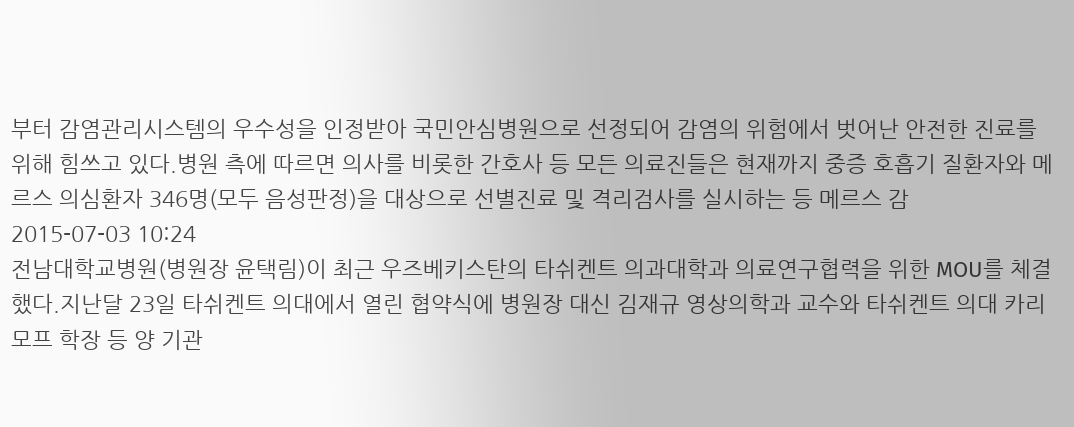부터 감염관리시스템의 우수성을 인정받아 국민안심병원으로 선정되어 감염의 위험에서 벗어난 안전한 진료를 위해 힘쓰고 있다.병원 측에 따르면 의사를 비롯한 간호사 등 모든 의료진들은 현재까지 중증 호흡기 질환자와 메르스 의심환자 346명(모두 음성판정)을 대상으로 선별진료 및 격리검사를 실시하는 등 메르스 감
2015-07-03 10:24
전남대학교병원(병원장 윤택림)이 최근 우즈베키스탄의 타쉬켄트 의과대학과 의료연구협력을 위한 MOU를 체결했다.지난달 23일 타쉬켄트 의대에서 열린 협약식에 병원장 대신 김재규 영상의학과 교수와 타쉬켄트 의대 카리모프 학장 등 양 기관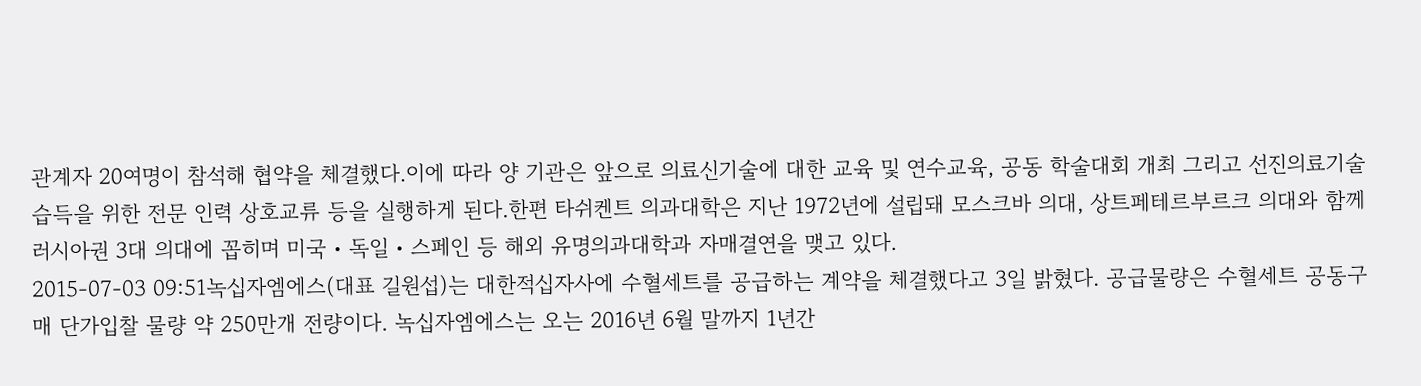관계자 20여명이 참석해 협약을 체결했다.이에 따라 양 기관은 앞으로 의료신기술에 대한 교육 및 연수교육, 공동 학술대회 개최 그리고 선진의료기술 습득을 위한 전문 인력 상호교류 등을 실행하게 된다.한편 타쉬켄트 의과대학은 지난 1972년에 설립돼 모스크바 의대, 상트페테르부르크 의대와 함께 러시아권 3대 의대에 꼽히며 미국・독일・스페인 등 해외 유명의과대학과 자매결연을 맺고 있다.
2015-07-03 09:51녹십자엠에스(대표 길원섭)는 대한적십자사에 수혈세트를 공급하는 계약을 체결했다고 3일 밝혔다. 공급물량은 수혈세트 공동구매 단가입찰 물량 약 250만개 전량이다. 녹십자엠에스는 오는 2016년 6월 말까지 1년간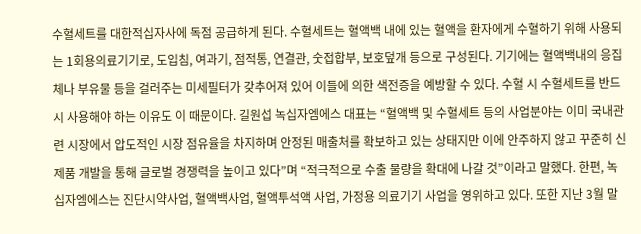수혈세트를 대한적십자사에 독점 공급하게 된다. 수혈세트는 혈액백 내에 있는 혈액을 환자에게 수혈하기 위해 사용되는 1회용의료기기로, 도입침, 여과기, 점적통, 연결관, 숫접합부, 보호덮개 등으로 구성된다. 기기에는 혈액백내의 응집체나 부유물 등을 걸러주는 미세필터가 갖추어져 있어 이들에 의한 색전증을 예방할 수 있다. 수혈 시 수혈세트를 반드시 사용해야 하는 이유도 이 때문이다. 길원섭 녹십자엠에스 대표는 “혈액백 및 수혈세트 등의 사업분야는 이미 국내관련 시장에서 압도적인 시장 점유율을 차지하며 안정된 매출처를 확보하고 있는 상태지만 이에 안주하지 않고 꾸준히 신제품 개발을 통해 글로벌 경쟁력을 높이고 있다”며 “적극적으로 수출 물량을 확대에 나갈 것”이라고 말했다. 한편, 녹십자엠에스는 진단시약사업, 혈액백사업, 혈액투석액 사업, 가정용 의료기기 사업을 영위하고 있다. 또한 지난 3월 말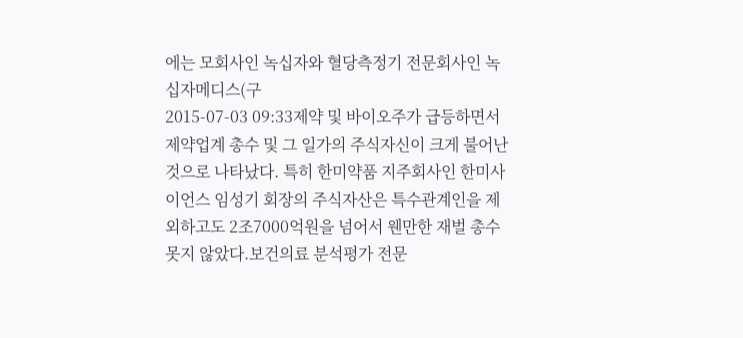에는 모회사인 녹십자와 혈당측정기 전문회사인 녹십자메디스(구
2015-07-03 09:33제약 및 바이오주가 급등하면서 제약업계 총수 및 그 일가의 주식자신이 크게 불어난 것으로 나타났다. 특히 한미약품 지주회사인 한미사이언스 임성기 회장의 주식자산은 특수관계인을 제외하고도 2조7000억원을 넘어서 웬만한 재벌 총수 못지 않았다.보건의료 분석평가 전문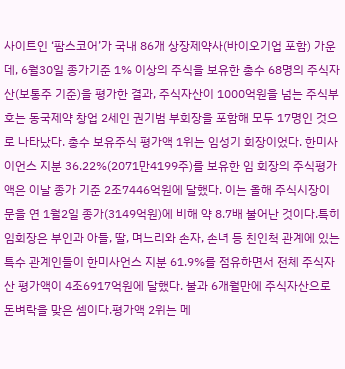사이트인 ‘팜스코어’가 국내 86개 상장제약사(바이오기업 포함) 가운데, 6월30일 종가기준 1% 이상의 주식을 보유한 총수 68명의 주식자산(보통주 기준)을 평가한 결과, 주식자산이 1000억원을 넘는 주식부호는 동국제약 창업 2세인 권기범 부회장을 포함해 모두 17명인 것으로 나타났다. 총수 보유주식 평가액 1위는 임성기 회장이었다. 한미사이언스 지분 36.22%(2071만4199주)를 보유한 임 회장의 주식평가액은 이날 종가 기준 2조7446억원에 달했다. 이는 올해 주식시장이 문을 연 1월2일 종가(3149억원)에 비해 약 8.7배 불어난 것이다.특히 임회장은 부인과 아들, 딸, 며느리와 손자, 손녀 등 친인척 관계에 있는 특수 관계인들이 한미사언스 지분 61.9%를 점유하면서 전체 주식자산 평가액이 4조6917억원에 달했다. 불과 6개월만에 주식자산으로 돈벼락을 맞은 셈이다.평가액 2위는 메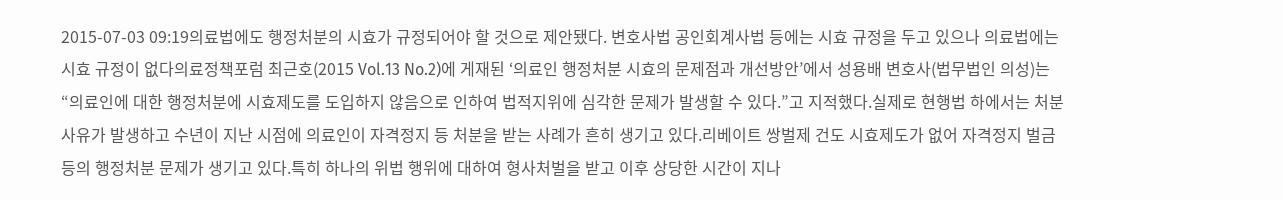2015-07-03 09:19의료법에도 행정처분의 시효가 규정되어야 할 것으로 제안됐다. 변호사법 공인회계사법 등에는 시효 규정을 두고 있으나 의료법에는 시효 규정이 없다의료정책포럼 최근호(2015 Vol.13 No.2)에 게재된 ‘의료인 행정처분 시효의 문제점과 개선방안’에서 성용배 변호사(법무법인 의성)는 “의료인에 대한 행정처분에 시효제도를 도입하지 않음으로 인하여 법적지위에 심각한 문제가 발생할 수 있다.”고 지적했다.실제로 현행법 하에서는 처분 사유가 발생하고 수년이 지난 시점에 의료인이 자격정지 등 처분을 받는 사례가 흔히 생기고 있다.리베이트 쌍벌제 건도 시효제도가 없어 자격정지 벌금 등의 행정처분 문제가 생기고 있다.특히 하나의 위법 행위에 대하여 형사처벌을 받고 이후 상당한 시간이 지나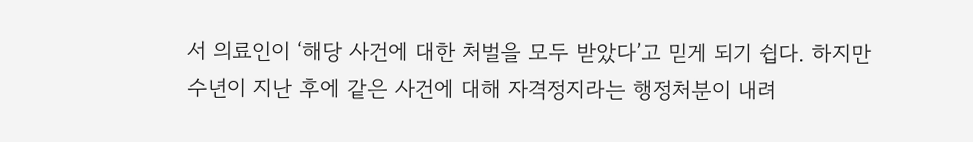서 의료인이 ‘해당 사건에 대한 처벌을 모두 받았다’고 믿게 되기 쉽다. 하지만 수년이 지난 후에 같은 사건에 대해 자격정지라는 행정처분이 내려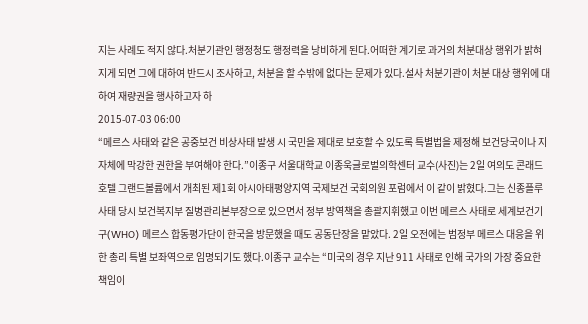지는 사례도 적지 않다.처분기관인 행정청도 행정력을 낭비하게 된다.어떠한 계기로 과거의 처분대상 행위가 밝혀지게 되면 그에 대하여 반드시 조사하고, 처분을 할 수밖에 없다는 문제가 있다.설사 처분기관이 처분 대상 행위에 대하여 재량권을 행사하고자 하
2015-07-03 06:00
“메르스 사태와 같은 공중보건 비상사태 발생 시 국민을 제대로 보호할 수 있도록 특별법을 제정해 보건당국이나 지자체에 막강한 권한을 부여해야 한다.”이종구 서울대학교 이종욱글로벌의학센터 교수(사진)는 2일 여의도 콘래드 호텔 그랜드볼륨에서 개최된 제1회 아시아태평양지역 국제보건 국회의원 포럼에서 이 같이 밝혔다.그는 신종플루 사태 당시 보건복지부 질병관리본부장으로 있으면서 정부 방역책을 총괄지휘했고 이번 메르스 사태로 세계보건기구(WHO) 메르스 합동평가단이 한국을 방문했을 때도 공동단장을 맡았다. 2일 오전에는 범정부 메르스 대응을 위한 총리 특별 보좌역으로 임명되기도 했다.이종구 교수는 “미국의 경우 지난 911 사태로 인해 국가의 가장 중요한 책임이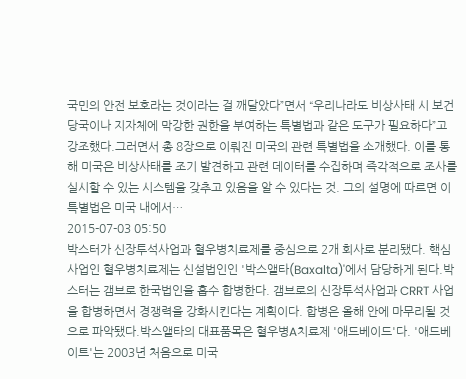국민의 안전 보호라는 것이라는 걸 깨달았다”면서 “우리나라도 비상사태 시 보건당국이나 지자체에 막강한 권한을 부여하는 특별법과 같은 도구가 필요하다”고 강조했다.그러면서 총 8장으로 이뤄진 미국의 관련 특별법을 소개했다. 이를 통해 미국은 비상사태를 조기 발견하고 관련 데이터를 수집하며 즉각적으로 조사를 실시할 수 있는 시스템을 갖추고 있음을 알 수 있다는 것. 그의 설명에 따르면 이 특별법은 미국 내에서…
2015-07-03 05:50
박스터가 신장투석사업과 혈우병치료제를 중심으로 2개 회사로 분리됐다. 핵심사업인 혈우병치료제는 신설법인인 '박스앨타(Baxalta)'에서 담당하게 된다.박스터는 갬브로 한국법인을 흡수 합병한다. 갬브로의 신장투석사업과 CRRT 사업을 합병하면서 경쟁력을 강화시킨다는 계획이다. 합병은 올해 안에 마무리될 것으로 파악됐다.박스앨타의 대표품목은 혈우병A치료제 '애드베이드'다. '애드베이트'는 2003년 처음으로 미국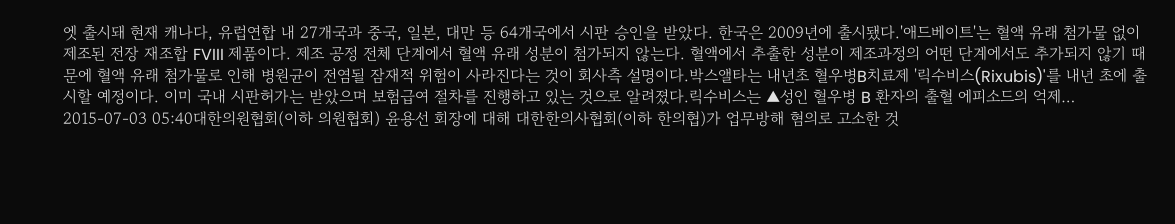엣 출시돼 현재 캐나다, 유럽연합 내 27개국과 중국, 일본, 대만 등 64개국에서 시판 승인을 받았다. 한국은 2009년에 출시됐다.'애드베이트'는 혈액 유래 첨가물 없이 제조된 전장 재조합 FVIII 제품이다. 제조 공정 전체 단계에서 혈액 유래 성분이 첨가되지 않는다. 혈액에서 추출한 성분이 제조과정의 어떤 단계에서도 추가되지 않기 때문에 혈액 유래 첨가물로 인해 병원균이 전염될 잠재적 위험이 사라진다는 것이 회사측 설명이다.박스앨타는 내년초 혈우병B치료제 '릭수비스(Rixubis)'를 내년 초에 출시할 예정이다. 이미 국내 시판허가는 받았으며 보험급여 절차를 진행하고 있는 것으로 알려졌다.릭수비스는 ▲성인 혈우병 B 환자의 출혈 에피소드의 억제…
2015-07-03 05:40대한의원협회(이하 의원협회) 윤용선 회장에 대해 대한한의사협회(이하 한의협)가 업무방해 혐의로 고소한 것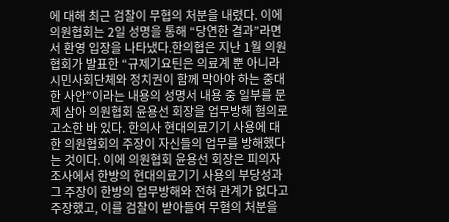에 대해 최근 검찰이 무협의 처분을 내렸다. 이에 의원협회는 2일 성명을 통해 “당연한 결과”라면서 환영 입장을 나타냈다.한의협은 지난 1월 의원협회가 발표한 “규제기요틴은 의료계 뿐 아니라 시민사회단체와 정치권이 함께 막아야 하는 중대한 사안”이라는 내용의 성명서 내용 중 일부를 문제 삼아 의원협회 윤용선 회장을 업무방해 혐의로 고소한 바 있다. 한의사 현대의료기기 사용에 대한 의원협회의 주장이 자신들의 업무를 방해했다는 것이다. 이에 의원협회 윤용선 회장은 피의자 조사에서 한방의 현대의료기기 사용의 부당성과 그 주장이 한방의 업무방해와 전혀 관계가 없다고 주장했고, 이를 검찰이 받아들여 무혐의 처분을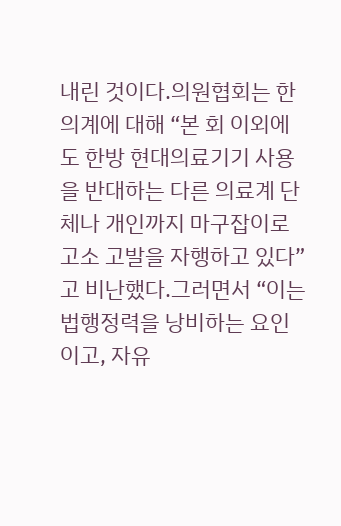내린 것이다.의원협회는 한의계에 대해 “본 회 이외에도 한방 현대의료기기 사용을 반대하는 다른 의료계 단체나 개인까지 마구잡이로 고소 고발을 자행하고 있다”고 비난했다.그러면서 “이는 법행정력을 낭비하는 요인이고, 자유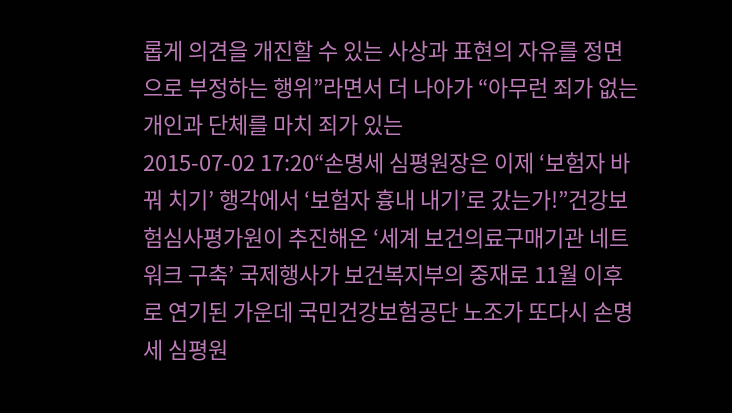롭게 의견을 개진할 수 있는 사상과 표현의 자유를 정면으로 부정하는 행위”라면서 더 나아가 “아무런 죄가 없는 개인과 단체를 마치 죄가 있는
2015-07-02 17:20“손명세 심평원장은 이제 ‘보험자 바꿔 치기’ 행각에서 ‘보험자 흉내 내기’로 갔는가!”건강보험심사평가원이 추진해온 ‘세계 보건의료구매기관 네트워크 구축’ 국제행사가 보건복지부의 중재로 11월 이후로 연기된 가운데 국민건강보험공단 노조가 또다시 손명세 심평원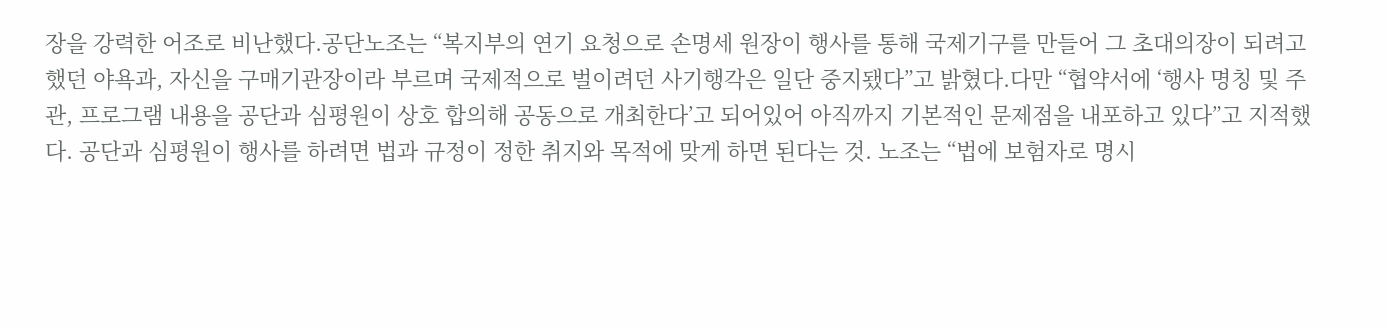장을 강력한 어조로 비난했다.공단노조는 “복지부의 연기 요청으로 손명세 원장이 행사를 통해 국제기구를 만들어 그 초대의장이 되려고 했던 야욕과, 자신을 구매기관장이라 부르며 국제적으로 벌이려던 사기행각은 일단 중지됐다”고 밝혔다.다만 “협약서에 ‘행사 명칭 및 주관, 프로그램 내용을 공단과 심평원이 상호 합의해 공동으로 개최한다’고 되어있어 아직까지 기본적인 문제점을 내포하고 있다”고 지적했다. 공단과 심평원이 행사를 하려면 법과 규정이 정한 취지와 목적에 맞게 하면 된다는 것. 노조는 “법에 보험자로 명시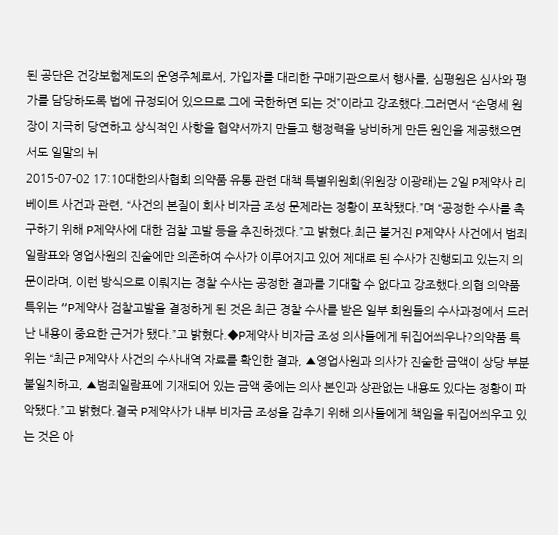된 공단은 건강보험제도의 운영주체로서, 가입자를 대리한 구매기관으로서 행사를, 심평원은 심사와 평가를 담당하도록 법에 규정되어 있으므로 그에 국한하면 되는 것”이라고 강조했다.그러면서 “손명세 원장이 지극히 당연하고 상식적인 사항을 협약서까지 만들고 행정력을 낭비하게 만든 원인을 제공했으면서도 일말의 뉘
2015-07-02 17:10대한의사협회 의약품 유통 관련 대책 특별위원회(위원장 이광래)는 2일 P제약사 리베이트 사건과 관련, “사건의 본질이 회사 비자금 조성 문제라는 정황이 포착됐다.”며 “공정한 수사를 촉구하기 위해 P제약사에 대한 검찰 고발 등을 추진하겠다.”고 밝혔다.최근 불거진 P제약사 사건에서 범죄일람표와 영업사원의 진술에만 의존하여 수사가 이루어지고 있어 제대로 된 수사가 진행되고 있는지 의문이라며, 이런 방식으로 이뤄지는 경찰 수사는 공정한 결과를 기대할 수 없다고 강조했다.의협 의약품 특위는 “P제약사 검찰고발을 결정하게 된 것은 최근 경찰 수사를 받은 일부 회원들의 수사과정에서 드러난 내용이 중요한 근거가 됐다.”고 밝혔다.◆P제약사 비자금 조성 의사들에게 뒤집어씌우나?의약품 특위는 “최근 P제약사 사건의 수사내역 자료를 확인한 결과, ▲영업사원과 의사가 진술한 금액이 상당 부분 불일치하고, ▲범죄일람표에 기재되어 있는 금액 중에는 의사 본인과 상관없는 내용도 있다는 정황이 파악됐다.”고 밝혔다.결국 P제약사가 내부 비자금 조성을 감추기 위해 의사들에게 책임을 뒤집어씌우고 있는 것은 아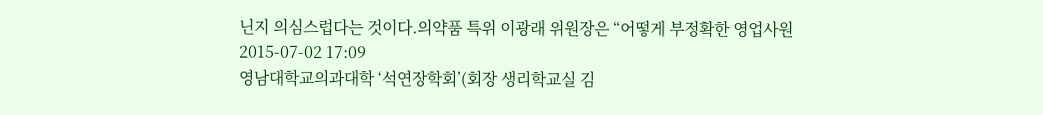닌지 의심스럽다는 것이다.의약품 특위 이광래 위원장은 “어떻게 부정확한 영업사원
2015-07-02 17:09
영남대학교의과대학 ‘석연장학회’(회장 생리학교실 김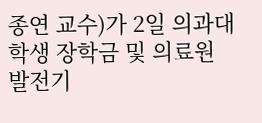종연 교수)가 2일 의과대학생 장학금 및 의료원 발전기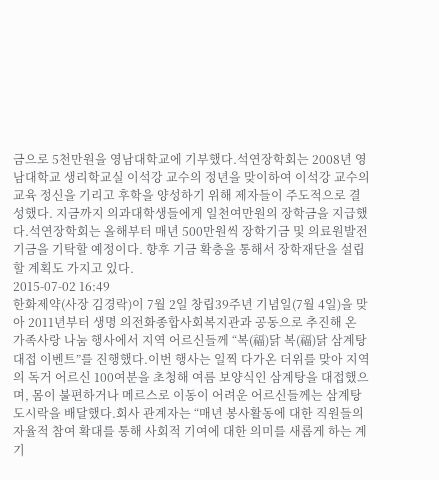금으로 5천만원을 영남대학교에 기부했다.석연장학회는 2008년 영남대학교 생리학교실 이석강 교수의 정년을 맞이하여 이석강 교수의 교육 정신을 기리고 후학을 양성하기 위해 제자들이 주도적으로 결성했다. 지금까지 의과대학생들에게 일천여만원의 장학금을 지급했다.석연장학회는 올해부터 매년 500만원씩 장학기금 및 의료원발전기금을 기탁할 예정이다. 향후 기금 확충을 통해서 장학재단을 설립할 계획도 가지고 있다.
2015-07-02 16:49
한화제약(사장 김경락)이 7월 2일 창립39주년 기념일(7월 4일)을 맞아 2011년부터 생명 의전화종합사회복지관과 공동으로 추진해 온 가족사랑 나눔 행사에서 지역 어르신들께 “복(福)닭 복(福)닭 삼계탕 대접 이벤트”를 진행했다.이번 행사는 일찍 다가온 더위를 맞아 지역의 독거 어르신 100여분을 초청해 여름 보양식인 삼계탕을 대접했으며, 몸이 불편하거나 메르스로 이동이 어려운 어르신들께는 삼계탕 도시락을 배달했다.회사 관계자는 “매년 봉사활동에 대한 직원들의 자율적 참여 확대를 통해 사회적 기여에 대한 의미를 새롭게 하는 계기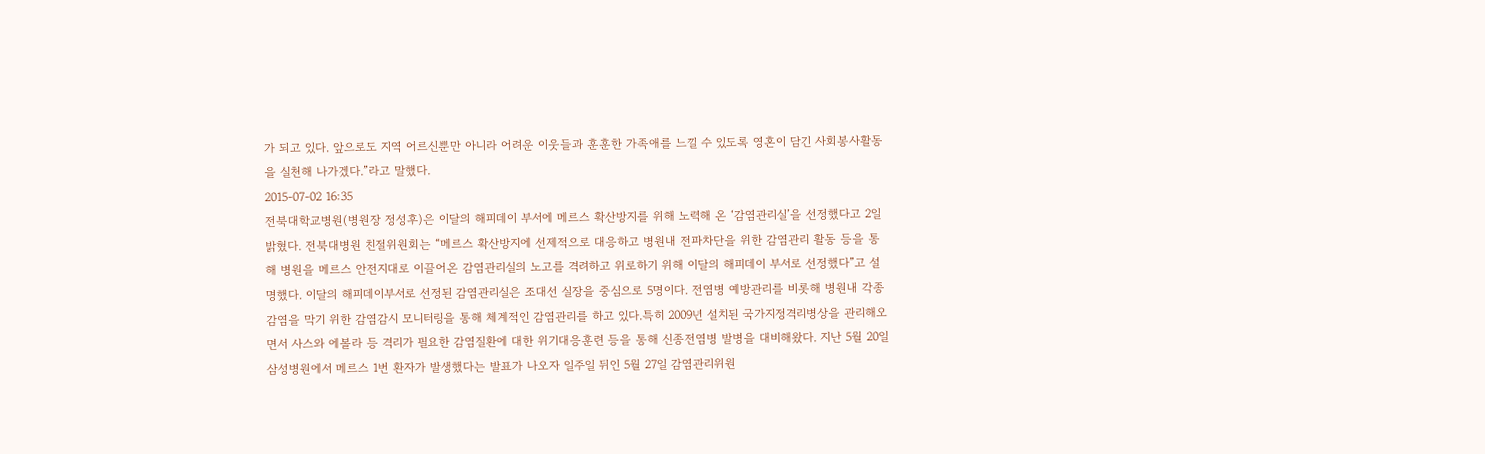가 되고 있다. 앞으로도 지역 어르신뿐만 아니라 어려운 이웃들과 훈훈한 가족애를 느낄 수 있도록 영혼이 담긴 사회봉사활동을 실천해 나가겠다.”라고 말했다.
2015-07-02 16:35
전북대학교병원(병원장 정성후)은 이달의 해피데이 부서에 메르스 확산방지를 위해 노력해 온 ‘감염관리실’을 선정했다고 2일 밝혔다. 전북대병원 친절위원회는 “메르스 확산방지에 선제적으로 대응하고 병원내 전파차단을 위한 감염관리 활동 등을 통해 병원을 메르스 안전지대로 이끌어온 감염관리실의 노고를 격려하고 위로하기 위해 이달의 해피데이 부서로 선정했다”고 설명했다. 이달의 해피데이부서로 선정된 감염관리실은 조대선 실장을 중심으로 5명이다. 전염병 예방관리를 비롯해 병원내 각종 감염을 막기 위한 감염감시 모니터링을 통해 체계적인 감염관리를 하고 있다.특히 2009년 설치된 국가지정격리병상을 관리해오면서 사스와 에볼라 등 격리가 필요한 감염질환에 대한 위기대응훈련 등을 통해 신종전염병 발병을 대비해왔다. 지난 5월 20일 삼성병원에서 메르스 1번 환자가 발생했다는 발표가 나오자 일주일 뒤인 5월 27일 감염관리위원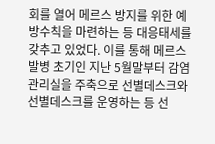회를 열어 메르스 방지를 위한 예방수칙을 마련하는 등 대응태세를 갖추고 있었다. 이를 통해 메르스 발병 초기인 지난 5월말부터 감염관리실을 주축으로 선별데스크와 선별데스크를 운영하는 등 선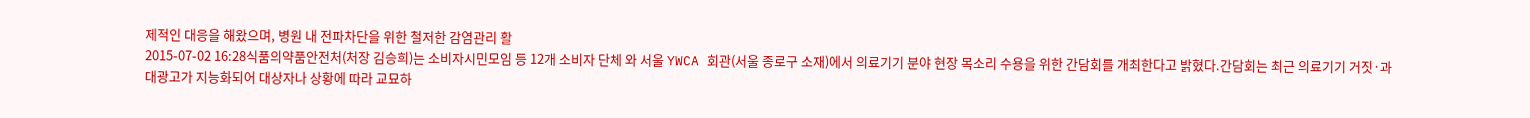제적인 대응을 해왔으며, 병원 내 전파차단을 위한 철저한 감염관리 활
2015-07-02 16:28식품의약품안전처(처장 김승희)는 소비자시민모임 등 12개 소비자 단체 와 서울 YWCA 회관(서울 종로구 소재)에서 의료기기 분야 현장 목소리 수용을 위한 간담회를 개최한다고 밝혔다.간담회는 최근 의료기기 거짓·과대광고가 지능화되어 대상자나 상황에 따라 교묘하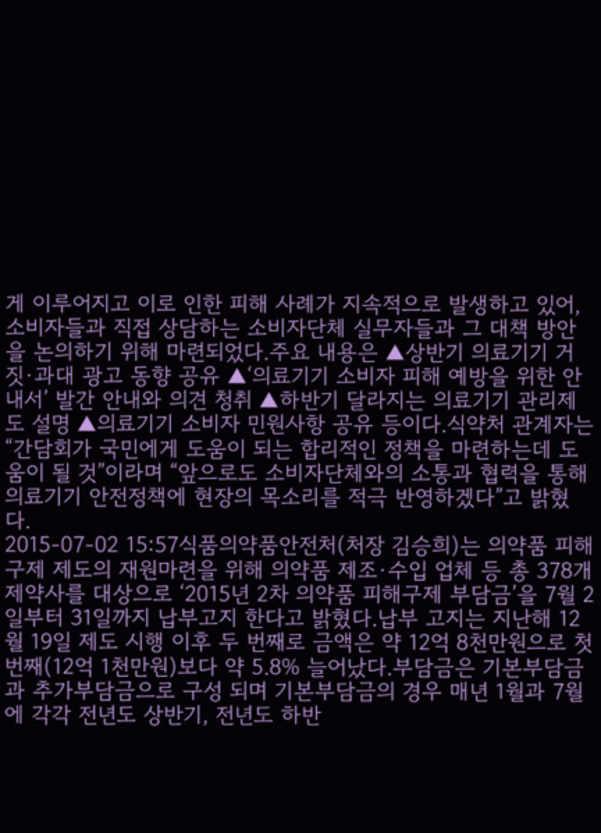게 이루어지고 이로 인한 피해 사례가 지속적으로 발생하고 있어, 소비자들과 직접 상담하는 소비자단체 실무자들과 그 대책 방안을 논의하기 위해 마련되었다.주요 내용은 ▲상반기 의료기기 거짓·과대 광고 동향 공유 ▲‘의료기기 소비자 피해 예방을 위한 안내서’ 발간 안내와 의견 청취 ▲하반기 달라지는 의료기기 관리제도 설명 ▲의료기기 소비자 민원사항 공유 등이다.식약처 관계자는 “간담회가 국민에게 도움이 되는 합리적인 정책을 마련하는데 도움이 될 것”이라며 “앞으로도 소비자단체와의 소통과 협력을 통해 의료기기 안전정책에 현장의 목소리를 적극 반영하겠다”고 밝혔다.
2015-07-02 15:57식품의약품안전처(처장 김승희)는 의약품 피해구제 제도의 재원마련을 위해 의약품 제조·수입 업체 등 총 378개 제약사를 대상으로 ‘2015년 2차 의약품 피해구제 부담금’을 7월 2일부터 31일까지 납부고지 한다고 밝혔다.납부 고지는 지난해 12월 19일 제도 시행 이후 두 번째로 금액은 약 12억 8천만원으로 첫 번째(12억 1천만원)보다 약 5.8% 늘어났다.부담금은 기본부담금과 추가부담금으로 구성 되며 기본부담금의 경우 매년 1월과 7월에 각각 전년도 상반기, 전년도 하반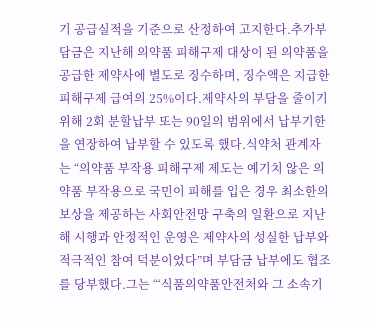기 공급실적을 기준으로 산정하여 고지한다.추가부담금은 지난해 의약품 피해구제 대상이 된 의약품을 공급한 제약사에 별도로 징수하며, 징수액은 지급한 피해구제 급여의 25%이다.제약사의 부담을 줄이기 위해 2회 분할납부 또는 90일의 범위에서 납부기한을 연장하여 납부할 수 있도록 했다.식약처 관계자는 “의약품 부작용 피해구제 제도는 예기치 않은 의약품 부작용으로 국민이 피해를 입은 경우 최소한의 보상을 제공하는 사회안전망 구축의 일환으로 지난해 시행과 안정적인 운영은 제약사의 성실한 납부와 적극적인 참여 덕분이었다”며 부담금 납부에도 협조를 당부했다.그는 “‘식품의약품안전처와 그 소속기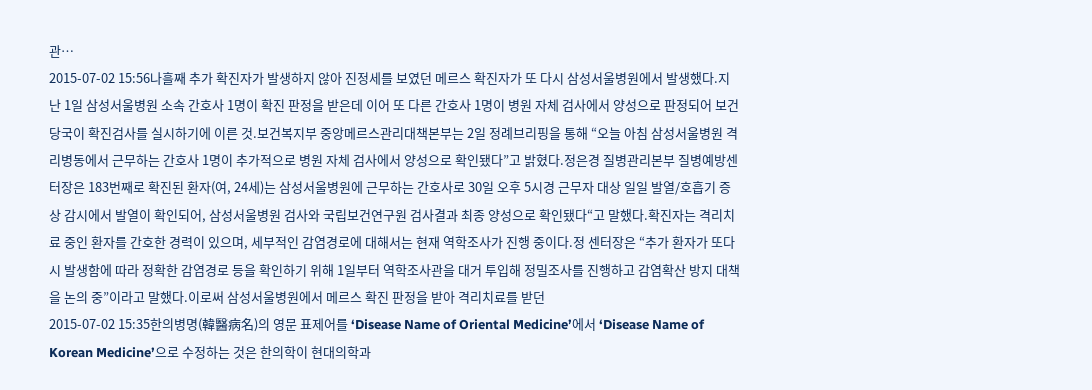관…
2015-07-02 15:56나흘째 추가 확진자가 발생하지 않아 진정세를 보였던 메르스 확진자가 또 다시 삼성서울병원에서 발생했다.지난 1일 삼성서울병원 소속 간호사 1명이 확진 판정을 받은데 이어 또 다른 간호사 1명이 병원 자체 검사에서 양성으로 판정되어 보건당국이 확진검사를 실시하기에 이른 것.보건복지부 중앙메르스관리대책본부는 2일 정례브리핑을 통해 “오늘 아침 삼성서울병원 격리병동에서 근무하는 간호사 1명이 추가적으로 병원 자체 검사에서 양성으로 확인됐다”고 밝혔다.정은경 질병관리본부 질병예방센터장은 183번째로 확진된 환자(여, 24세)는 삼성서울병원에 근무하는 간호사로 30일 오후 5시경 근무자 대상 일일 발열/호흡기 증상 감시에서 발열이 확인되어, 삼성서울병원 검사와 국립보건연구원 검사결과 최종 양성으로 확인됐다“고 말했다.확진자는 격리치료 중인 환자를 간호한 경력이 있으며, 세부적인 감염경로에 대해서는 현재 역학조사가 진행 중이다.정 센터장은 “추가 환자가 또다시 발생함에 따라 정확한 감염경로 등을 확인하기 위해 1일부터 역학조사관을 대거 투입해 정밀조사를 진행하고 감염확산 방지 대책을 논의 중”이라고 말했다.이로써 삼성서울병원에서 메르스 확진 판정을 받아 격리치료를 받던
2015-07-02 15:35한의병명(韓醫病名)의 영문 표제어를 ‘Disease Name of Oriental Medicine’에서 ‘Disease Name of Korean Medicine’으로 수정하는 것은 한의학이 현대의학과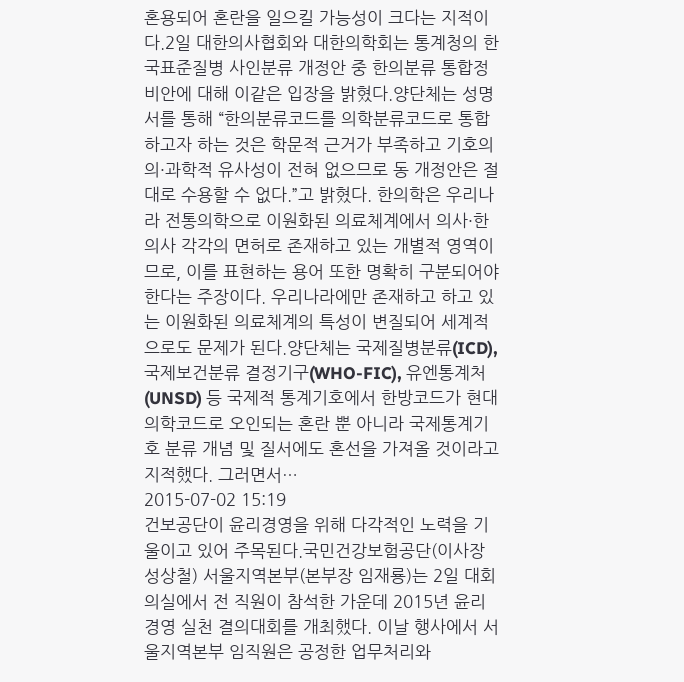혼용되어 혼란을 일으킬 가능성이 크다는 지적이다.2일 대한의사협회와 대한의학회는 통계청의 한국표준질병 사인분류 개정안 중 한의분류 통합정비안에 대해 이같은 입장을 밝혔다.양단체는 성명서를 통해 “한의분류코드를 의학분류코드로 통합하고자 하는 것은 학문적 근거가 부족하고 기호의 의·과학적 유사성이 전혀 없으므로 동 개정안은 절대로 수용할 수 없다.”고 밝혔다. 한의학은 우리나라 전통의학으로 이원화된 의료체계에서 의사·한의사 각각의 면허로 존재하고 있는 개별적 영역이므로, 이를 표현하는 용어 또한 명확히 구분되어야 한다는 주장이다. 우리나라에만 존재하고 하고 있는 이원화된 의료체계의 특성이 변질되어 세계적으로도 문제가 된다.양단체는 국제질병분류(ICD), 국제보건분류 결정기구(WHO-FIC), 유엔통계처(UNSD) 등 국제적 통계기호에서 한방코드가 현대의학코드로 오인되는 혼란 뿐 아니라 국제통계기호 분류 개념 및 질서에도 혼선을 가져올 것이라고 지적했다. 그러면서…
2015-07-02 15:19
건보공단이 윤리경영을 위해 다각적인 노력을 기울이고 있어 주목된다.국민건강보험공단(이사장 성상철) 서울지역본부(본부장 임재룡)는 2일 대회의실에서 전 직원이 참석한 가운데 2015년 윤리경영 실천 결의대회를 개최했다. 이날 행사에서 서울지역본부 임직원은 공정한 업무처리와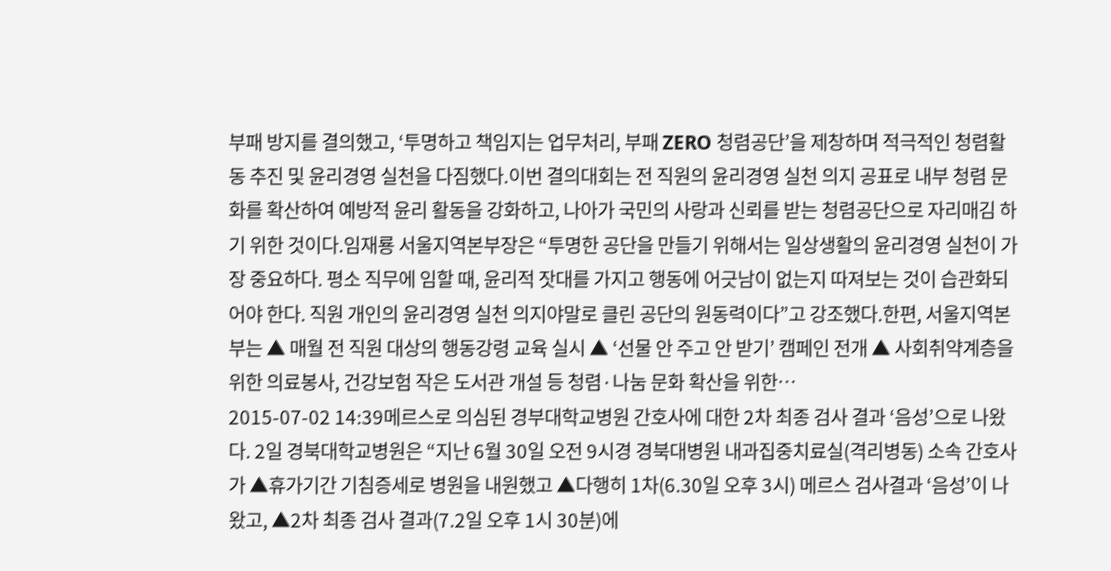부패 방지를 결의했고, ‘투명하고 책임지는 업무처리, 부패 ZERO 청렴공단’을 제창하며 적극적인 청렴활동 추진 및 윤리경영 실천을 다짐했다.이번 결의대회는 전 직원의 윤리경영 실천 의지 공표로 내부 청렴 문화를 확산하여 예방적 윤리 활동을 강화하고, 나아가 국민의 사랑과 신뢰를 받는 청렴공단으로 자리매김 하기 위한 것이다.임재룡 서울지역본부장은 “투명한 공단을 만들기 위해서는 일상생활의 윤리경영 실천이 가장 중요하다. 평소 직무에 임할 때, 윤리적 잣대를 가지고 행동에 어긋남이 없는지 따져보는 것이 습관화되어야 한다. 직원 개인의 윤리경영 실천 의지야말로 클린 공단의 원동력이다”고 강조했다.한편, 서울지역본부는 ▲ 매월 전 직원 대상의 행동강령 교육 실시 ▲ ‘선물 안 주고 안 받기’ 캠페인 전개 ▲ 사회취약계층을 위한 의료봉사, 건강보험 작은 도서관 개설 등 청렴·나눔 문화 확산을 위한…
2015-07-02 14:39메르스로 의심된 경부대학교병원 간호사에 대한 2차 최종 검사 결과 ‘음성’으로 나왔다. 2일 경북대학교병원은 “지난 6월 30일 오전 9시경 경북대병원 내과집중치료실(격리병동) 소속 간호사가 ▲휴가기간 기침증세로 병원을 내원했고 ▲다행히 1차(6.30일 오후 3시) 메르스 검사결과 ‘음성’이 나왔고, ▲2차 최종 검사 결과(7.2일 오후 1시 30분)에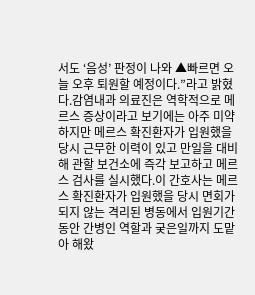서도 ‘음성’ 판정이 나와 ▲빠르면 오늘 오후 퇴원할 예정이다.”라고 밝혔다.감염내과 의료진은 역학적으로 메르스 증상이라고 보기에는 아주 미약하지만 메르스 확진환자가 입원했을 당시 근무한 이력이 있고 만일을 대비해 관할 보건소에 즉각 보고하고 메르스 검사를 실시했다.이 간호사는 메르스 확진환자가 입원했을 당시 면회가 되지 않는 격리된 병동에서 입원기간 동안 간병인 역할과 궂은일까지 도맡아 해왔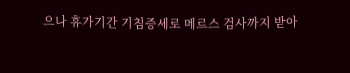으나 휴가기간 기침증세로 메르스 검사까지 받아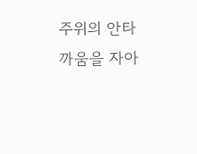주위의 안타까움을 자아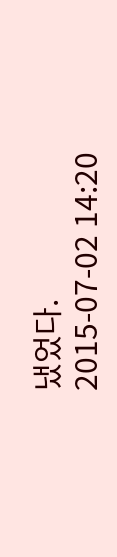냈었다.
2015-07-02 14:20